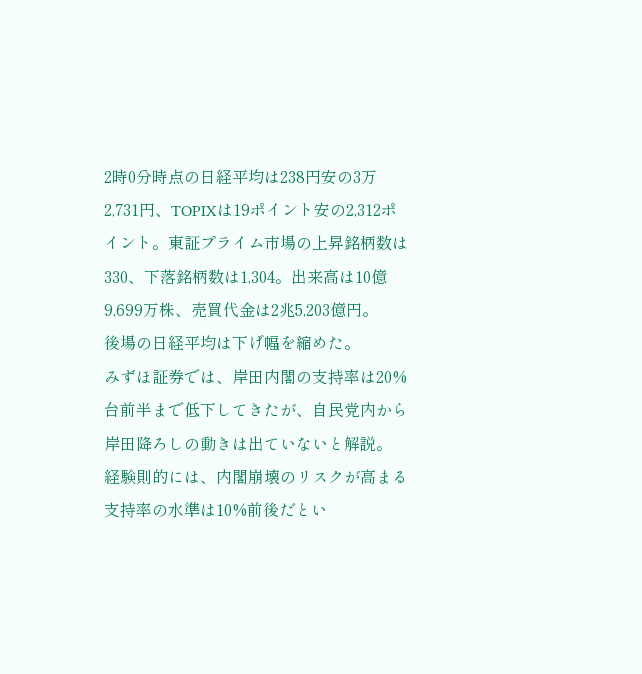2時0分時点の日経平均は238円安の3万2,731円、TOPIXは19ポイント安の2,312ポイント。東証プライム市場の上昇銘柄数は330、下落銘柄数は1,304。出来高は10億9,699万株、売買代金は2兆5,203億円。
後場の日経平均は下げ幅を縮めた。
みずほ証券では、岸田内閣の支持率は20%台前半まで低下してきたが、自民党内から岸田降ろしの動きは出ていないと解説。
経験則的には、内閣崩壊のリスクが高まる支持率の水準は10%前後だとい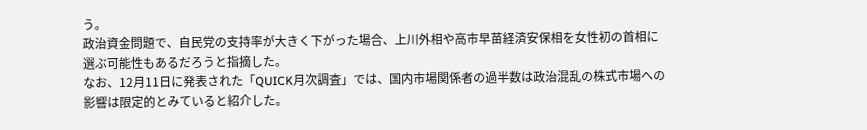う。
政治資金問題で、自民党の支持率が大きく下がった場合、上川外相や高市早苗経済安保相を女性初の首相に選ぶ可能性もあるだろうと指摘した。
なお、12月11日に発表された「QUICK月次調査」では、国内市場関係者の過半数は政治混乱の株式市場への影響は限定的とみていると紹介した。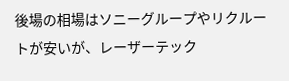後場の相場はソニーグループやリクルートが安いが、レーザーテック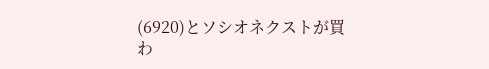(6920)とソシオネクストが買わ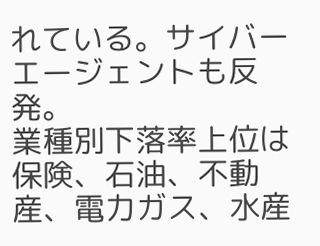れている。サイバーエージェントも反発。
業種別下落率上位は保険、石油、不動産、電力ガス、水産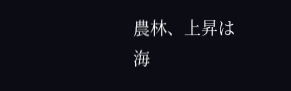農林、上昇は海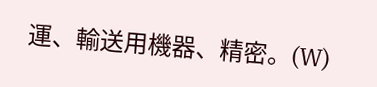運、輸送用機器、精密。(W)